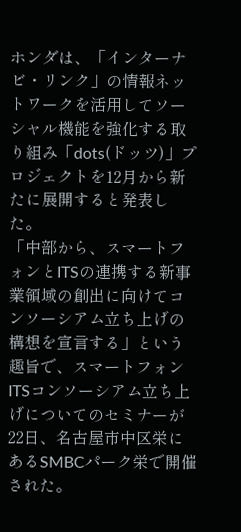ホンダは、「インターナビ・リンク」の情報ネットワークを活用してソーシャル機能を強化する取り組み「dots(ドッツ)」プロジェクトを12月から新たに展開すると発表した。
「中部から、スマートフォンとITSの連携する新事業領域の創出に向けてコンソーシアム立ち上げの構想を宣言する」という趣旨で、スマートフォンITSコンソーシアム立ち上げについてのセミナーが22日、名古屋市中区栄にあるSMBCパーク栄で開催された。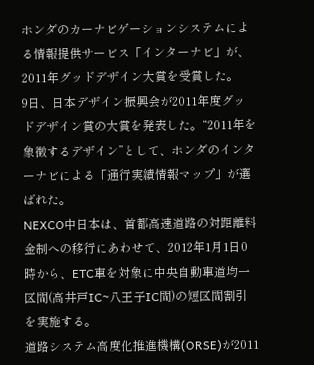ホンダのカーナビゲーションシステムによる情報提供サービス「インターナビ」が、2011年グッドデザイン大賞を受賞した。
9日、日本デザイン振興会が2011年度グッドデザイン賞の大賞を発表した。“2011年を象徴するデザイン”として、ホンダのインターナビによる「通行実績情報マップ」が選ばれた。
NEXCO中日本は、首都高速道路の対距離料金制への移行にあわせて、2012年1月1日0時から、ETC車を対象に中央自動車道均一区間(高井戸IC~八王子IC間)の短区間割引を実施する。
道路システム高度化推進機構(ORSE)が2011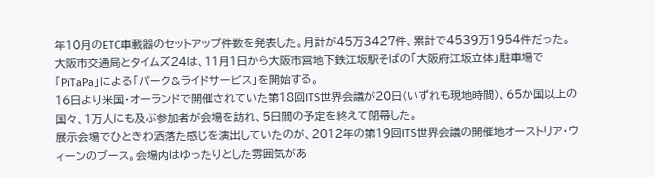年10月のETC車載器のセットアップ件数を発表した。月計が45万3427件、累計で4539万1954件だった。
大阪市交通局とタイムズ24は、11月1日から大阪市営地下鉄江坂駅そばの「大阪府江坂立体」駐車場で「PiTaPa」による「パーク&ライドサービス」を開始する。
16日より米国・オーランドで開催されていた第18回ITS世界会議が20日(いずれも現地時間)、65か国以上の国々、1万人にも及ぶ参加者が会場を訪れ、5日間の予定を終えて閉幕した。
展示会場でひときわ洒落た感じを演出していたのが、2012年の第19回ITS世界会議の開催地オーストリア・ウィーンのブース。会場内はゆったりとした雰囲気があ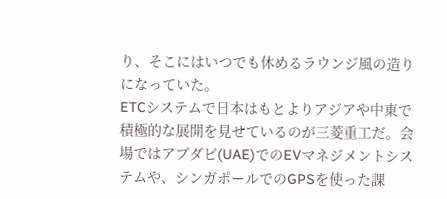り、そこにはいつでも休めるラウンジ風の造りになっていた。
ETCシステムで日本はもとよりアジアや中東で積極的な展開を見せているのが三菱重工だ。会場ではアブダビ(UAE)でのEVマネジメントシステムや、シンガポールでのGPSを使った課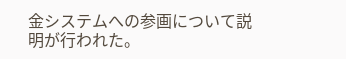金システムへの参画について説明が行われた。